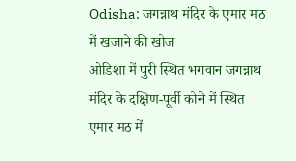Odisha: जगन्नाथ मंदिर के एमार मठ में खजाने की खोज
ओडिशा में पुरी स्थित भगवान जगन्नाथ मंदिर के दक्षिण-पूर्वी कोने में स्थित एमार मठ में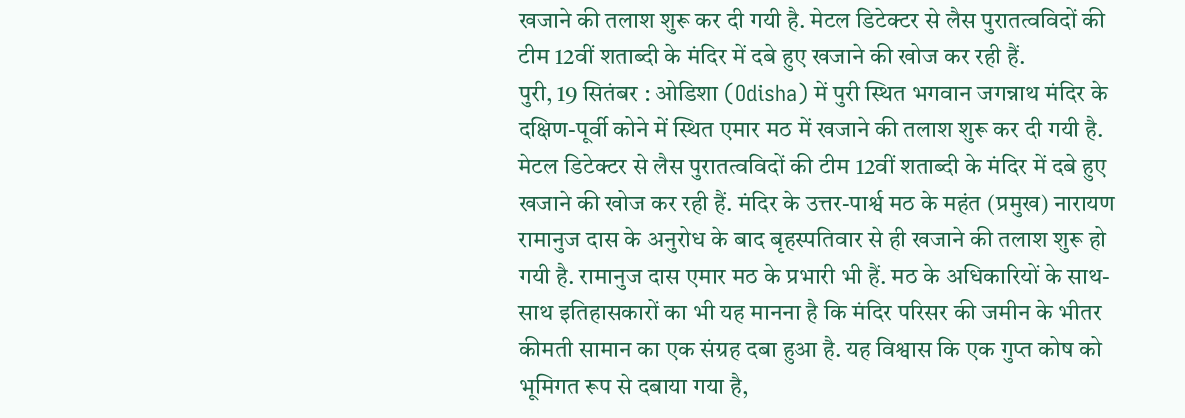खजाने की तलाश शुरू कर दी गयी है. मेटल डिटेक्टर से लैस पुरातत्वविदों की टीम 12वीं शताब्दी के मंदिर में दबे हुए खजाने की खोज कर रही हैं.
पुरी, 19 सितंबर : ओडिशा (Odisha) में पुरी स्थित भगवान जगन्नाथ मंदिर के दक्षिण-पूर्वी कोने में स्थित एमार मठ में खजाने की तलाश शुरू कर दी गयी है. मेटल डिटेक्टर से लैस पुरातत्वविदों की टीम 12वीं शताब्दी के मंदिर में दबे हुए खजाने की खोज कर रही हैं. मंदिर के उत्तर-पार्श्व मठ के महंत (प्रमुख) नारायण रामानुज दास के अनुरोध के बाद बृहस्पतिवार से ही खजाने की तलाश शुरू हो गयी है. रामानुज दास एमार मठ के प्रभारी भी हैं. मठ के अधिकारियों के साथ-साथ इतिहासकारों का भी यह मानना है कि मंदिर परिसर की जमीन के भीतर कीमती सामान का एक संग्रह दबा हुआ है. यह विश्वास कि एक गुप्त कोष को भूमिगत रूप से दबाया गया है,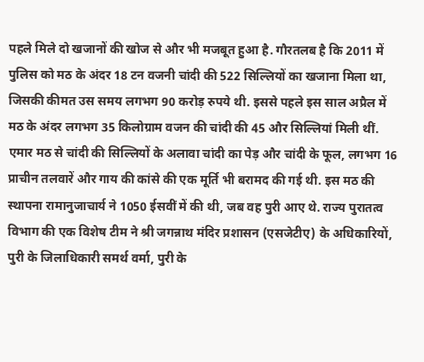पहले मिले दो खजानों की खोज से और भी मजबूत हुआ है. गौरतलब है कि 2011 में पुलिस को मठ के अंदर 18 टन वजनी चांदी की 522 सिल्लियों का खजाना मिला था, जिसकी कीमत उस समय लगभग 90 करोड़ रुपये थी. इससे पहले इस साल अप्रैल में मठ के अंदर लगभग 35 किलोग्राम वजन की चांदी की 45 और सिल्लियां मिली थीं.
एमार मठ से चांदी की सिल्लियों के अलावा चांदी का पेड़ और चांदी के फूल, लगभग 16 प्राचीन तलवारें और गाय की कांसे की एक मूर्ति भी बरामद की गई थी. इस मठ की स्थापना रामानुजाचार्य ने 1050 ईसवीं में की थी, जब वह पुरी आए थे. राज्य पुरातत्व विभाग की एक विशेष टीम ने श्री जगन्नाथ मंदिर प्रशासन (एसजेटीए) के अधिकारियों, पुरी के जिलाधिकारी समर्थ वर्मा, पुरी के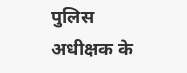पुलिस अधीक्षक के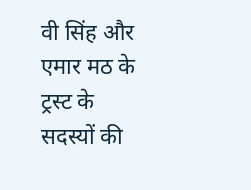वी सिंह और एमार मठ के ट्रस्ट के सदस्यों की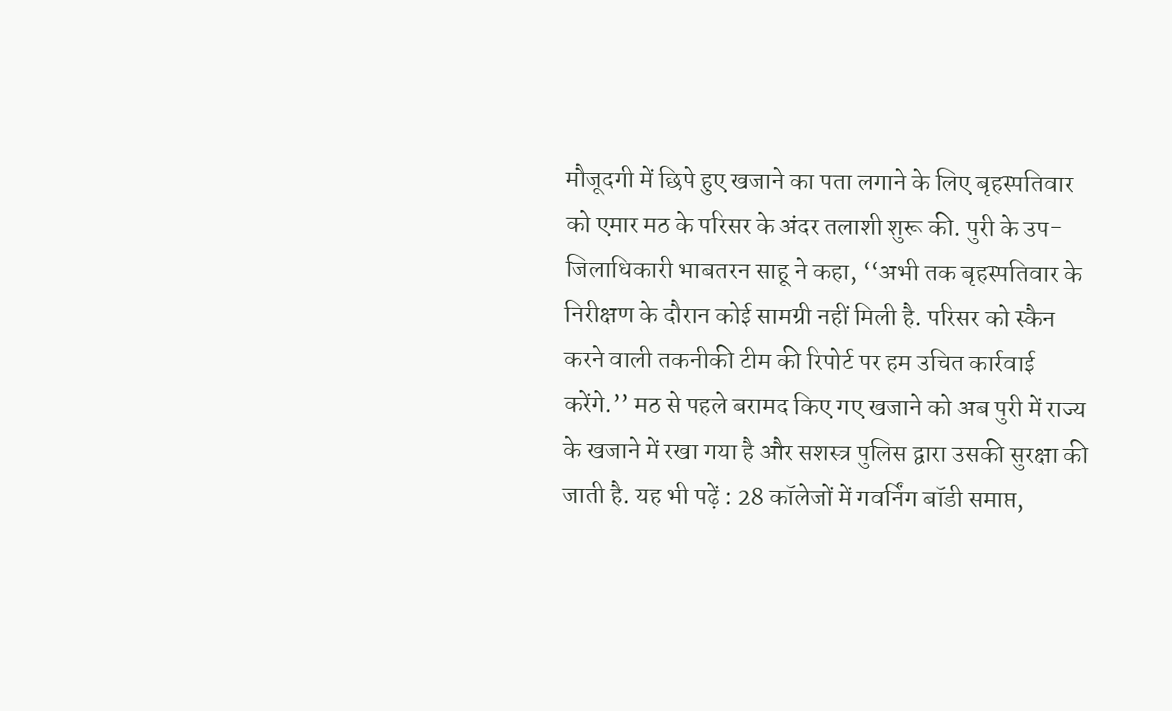मौजूदगी में छिपे हुए खजाने का पता लगाने के लिए बृहस्पतिवार को एमार मठ के परिसर के अंदर तलाशी शुरू की. पुरी के उप-जिलाधिकारी भाबतरन साहू ने कहा, ‘‘अभी तक बृहस्पतिवार के निरीक्षण के दौरान कोई सामग्री नहीं मिली है. परिसर को स्कैन करने वाली तकनीकी टीम की रिपोर्ट पर हम उचित कार्रवाई करेंगे.’’ मठ से पहले बरामद किए गए खजाने को अब पुरी में राज्य के खजाने में रखा गया है और सशस्त्र पुलिस द्वारा उसकी सुरक्षा की जाती है. यह भी पढ़ें : 28 कॉलेजों में गवर्निंग बॉडी समाप्त,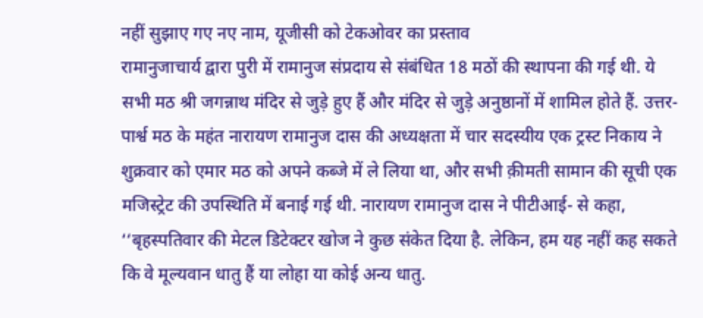नहीं सुझाए गए नए नाम, यूजीसी को टेकओवर का प्रस्ताव
रामानुजाचार्य द्वारा पुरी में रामानुज संप्रदाय से संबंधित 18 मठों की स्थापना की गई थी. ये सभी मठ श्री जगन्नाथ मंदिर से जुड़े हुए हैं और मंदिर से जुड़े अनुष्ठानों में शामिल होते हैं. उत्तर-पार्श्व मठ के महंत नारायण रामानुज दास की अध्यक्षता में चार सदस्यीय एक ट्रस्ट निकाय ने शुक्रवार को एमार मठ को अपने कब्जे में ले लिया था, और सभी क़ीमती सामान की सूची एक मजिस्ट्रेट की उपस्थिति में बनाई गई थी. नारायण रामानुज दास ने पीटीआई- से कहा, ‘‘बृहस्पतिवार की मेटल डिटेक्टर खोज ने कुछ संकेत दिया है. लेकिन, हम यह नहीं कह सकते कि वे मूल्यवान धातु हैं या लोहा या कोई अन्य धातु.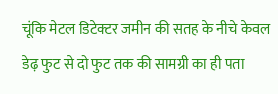चूंकि मेटल डिटेक्टर जमीन की सतह के नीचे केवल डेढ़ फुट से दो फुट तक की सामग्री का ही पता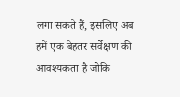लगा सकते हैं, इसलिए अब हमें एक बेहतर सर्वेक्षण की आवश्यकता है जोकि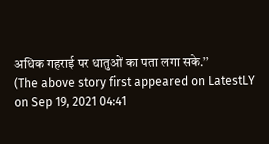अधिक गहराई पर धातुओं का पता लगा सके.’’
(The above story first appeared on LatestLY on Sep 19, 2021 04:41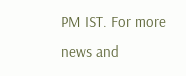PM IST. For more news and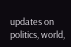updates on politics, world,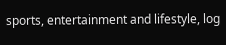sports, entertainment and lifestyle, log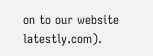on to our website latestly.com).